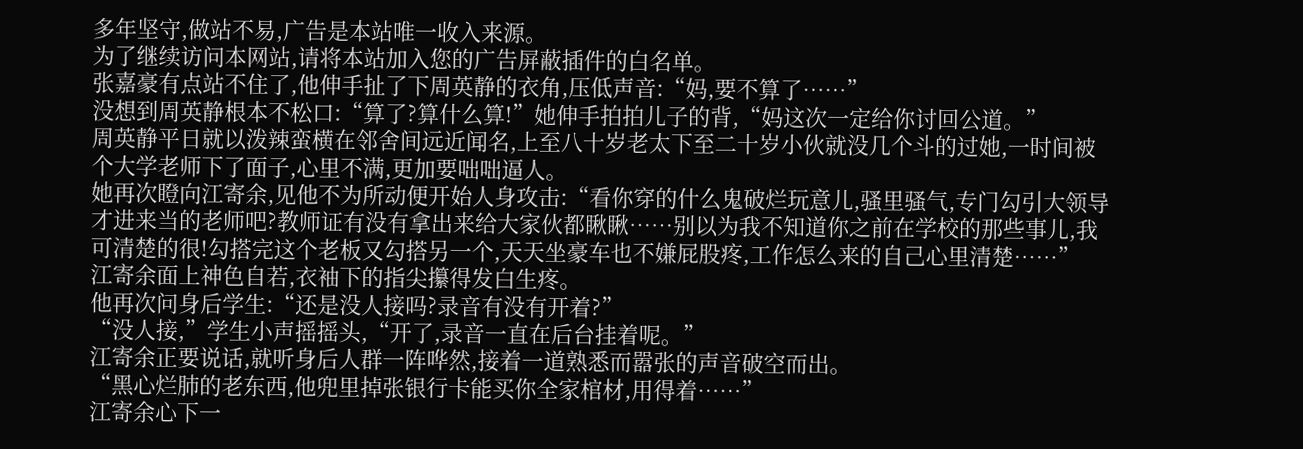多年坚守,做站不易,广告是本站唯一收入来源。
为了继续访问本网站,请将本站加入您的广告屏蔽插件的白名单。
张嘉豪有点站不住了,他伸手扯了下周英静的衣角,压低声音:“妈,要不算了……”
没想到周英静根本不松口:“算了?算什么算!”她伸手拍拍儿子的背,“妈这次一定给你讨回公道。”
周英静平日就以泼辣蛮横在邻舍间远近闻名,上至八十岁老太下至二十岁小伙就没几个斗的过她,一时间被个大学老师下了面子,心里不满,更加要咄咄逼人。
她再次瞪向江寄余,见他不为所动便开始人身攻击:“看你穿的什么鬼破烂玩意儿,骚里骚气,专门勾引大领导才进来当的老师吧?教师证有没有拿出来给大家伙都瞅瞅……别以为我不知道你之前在学校的那些事儿,我可清楚的很!勾搭完这个老板又勾搭另一个,天天坐豪车也不嫌屁股疼,工作怎么来的自己心里清楚……”
江寄余面上神色自若,衣袖下的指尖攥得发白生疼。
他再次问身后学生:“还是没人接吗?录音有没有开着?”
“没人接,”学生小声摇摇头,“开了,录音一直在后台挂着呢。”
江寄余正要说话,就听身后人群一阵哗然,接着一道熟悉而嚣张的声音破空而出。
“黑心烂肺的老东西,他兜里掉张银行卡能买你全家棺材,用得着……”
江寄余心下一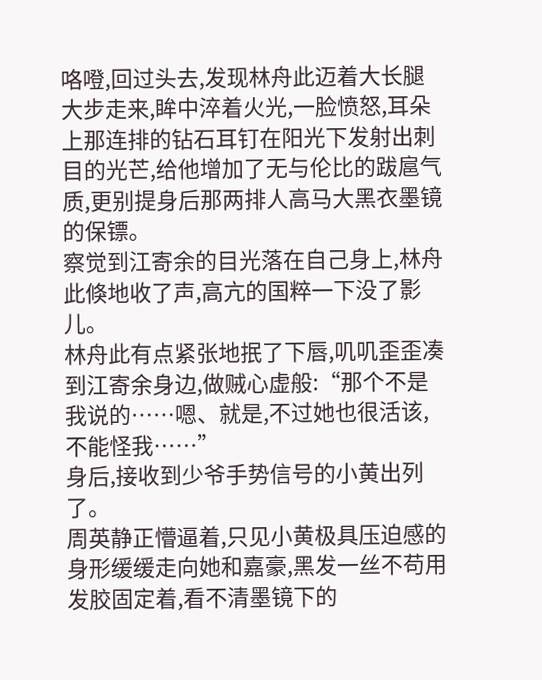咯噔,回过头去,发现林舟此迈着大长腿大步走来,眸中淬着火光,一脸愤怒,耳朵上那连排的钻石耳钉在阳光下发射出刺目的光芒,给他增加了无与伦比的跋扈气质,更别提身后那两排人高马大黑衣墨镜的保镖。
察觉到江寄余的目光落在自己身上,林舟此倏地收了声,高亢的国粹一下没了影儿。
林舟此有点紧张地抿了下唇,叽叽歪歪凑到江寄余身边,做贼心虚般:“那个不是我说的……嗯、就是,不过她也很活该,不能怪我……”
身后,接收到少爷手势信号的小黄出列了。
周英静正懵逼着,只见小黄极具压迫感的身形缓缓走向她和嘉豪,黑发一丝不苟用发胶固定着,看不清墨镜下的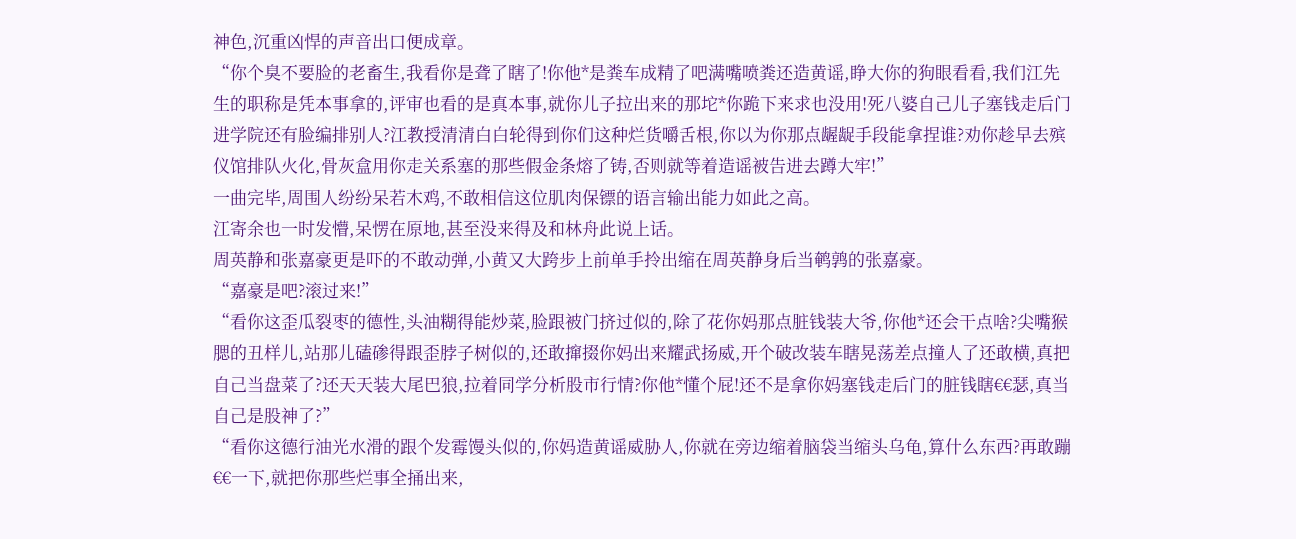神色,沉重凶悍的声音出口便成章。
“你个臭不要脸的老畜生,我看你是聋了瞎了!你他*是粪车成精了吧满嘴喷粪还造黄谣,睁大你的狗眼看看,我们江先生的职称是凭本事拿的,评审也看的是真本事,就你儿子拉出来的那坨*你跪下来求也没用!死八婆自己儿子塞钱走后门进学院还有脸编排别人?江教授清清白白轮得到你们这种烂货嚼舌根,你以为你那点龌龊手段能拿捏谁?劝你趁早去殡仪馆排队火化,骨灰盒用你走关系塞的那些假金条熔了铸,否则就等着造谣被告进去蹲大牢!”
一曲完毕,周围人纷纷呆若木鸡,不敢相信这位肌肉保镖的语言输出能力如此之高。
江寄余也一时发懵,呆愣在原地,甚至没来得及和林舟此说上话。
周英静和张嘉豪更是吓的不敢动弹,小黄又大跨步上前单手拎出缩在周英静身后当鹌鹑的张嘉豪。
“嘉豪是吧?滚过来!”
“看你这歪瓜裂枣的德性,头油糊得能炒菜,脸跟被门挤过似的,除了花你妈那点脏钱装大爷,你他*还会干点啥?尖嘴猴腮的丑样儿,站那儿磕碜得跟歪脖子树似的,还敢撺掇你妈出来耀武扬威,开个破改装车瞎晃荡差点撞人了还敢横,真把自己当盘菜了?还天天装大尾巴狼,拉着同学分析股市行情?你他*懂个屁!还不是拿你妈塞钱走后门的脏钱瞎€€瑟,真当自己是股神了?”
“看你这德行油光水滑的跟个发霉馒头似的,你妈造黄谣威胁人,你就在旁边缩着脑袋当缩头乌龟,算什么东西?再敢蹦€€一下,就把你那些烂事全捅出来,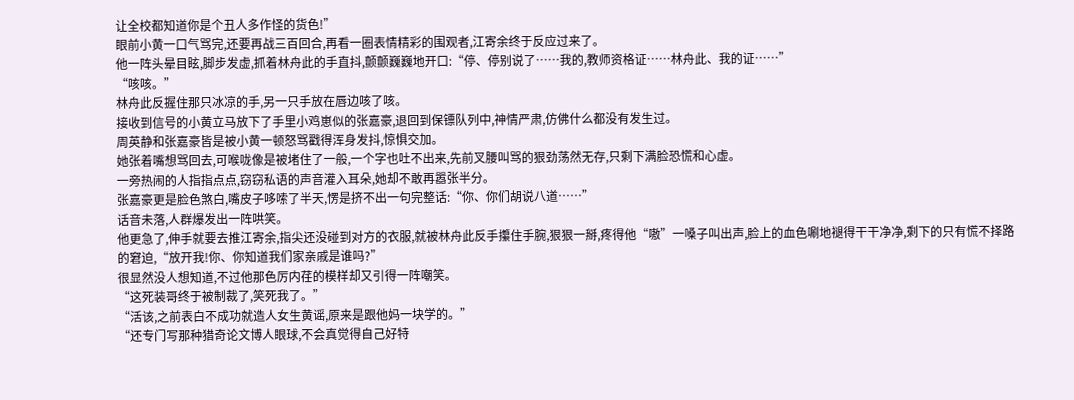让全校都知道你是个丑人多作怪的货色!”
眼前小黄一口气骂完,还要再战三百回合,再看一圈表情精彩的围观者,江寄余终于反应过来了。
他一阵头晕目眩,脚步发虚,抓着林舟此的手直抖,颤颤巍巍地开口:“停、停别说了……我的,教师资格证……林舟此、我的证……”
“咳咳。”
林舟此反握住那只冰凉的手,另一只手放在唇边咳了咳。
接收到信号的小黄立马放下了手里小鸡崽似的张嘉豪,退回到保镖队列中,神情严肃,仿佛什么都没有发生过。
周英静和张嘉豪皆是被小黄一顿怒骂戳得浑身发抖,惊惧交加。
她张着嘴想骂回去,可喉咙像是被堵住了一般,一个字也吐不出来,先前叉腰叫骂的狠劲荡然无存,只剩下满脸恐慌和心虚。
一旁热闹的人指指点点,窃窃私语的声音灌入耳朵,她却不敢再嚣张半分。
张嘉豪更是脸色煞白,嘴皮子哆嗦了半天,愣是挤不出一句完整话:“你、你们胡说八道……”
话音未落,人群爆发出一阵哄笑。
他更急了,伸手就要去推江寄余,指尖还没碰到对方的衣服,就被林舟此反手攥住手腕,狠狠一掰,疼得他“嗷”一嗓子叫出声,脸上的血色唰地褪得干干净净,剩下的只有慌不择路的窘迫,“放开我!你、你知道我们家亲戚是谁吗?”
很显然没人想知道,不过他那色厉内荏的模样却又引得一阵嘲笑。
“这死装哥终于被制裁了,笑死我了。”
“活该,之前表白不成功就造人女生黄谣,原来是跟他妈一块学的。”
“还专门写那种猎奇论文博人眼球,不会真觉得自己好特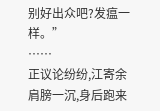别好出众吧?发瘟一样。”
……
正议论纷纷,江寄余肩膀一沉,身后跑来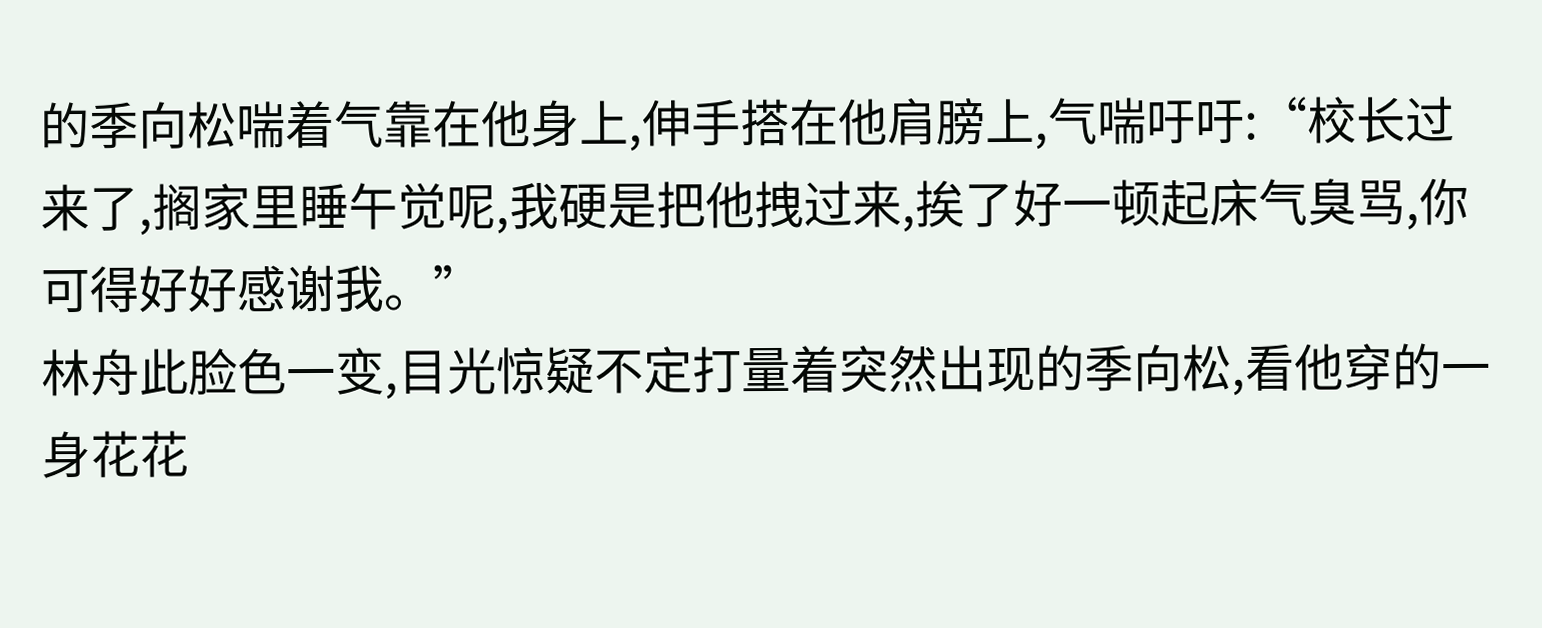的季向松喘着气靠在他身上,伸手搭在他肩膀上,气喘吁吁:“校长过来了,搁家里睡午觉呢,我硬是把他拽过来,挨了好一顿起床气臭骂,你可得好好感谢我。”
林舟此脸色一变,目光惊疑不定打量着突然出现的季向松,看他穿的一身花花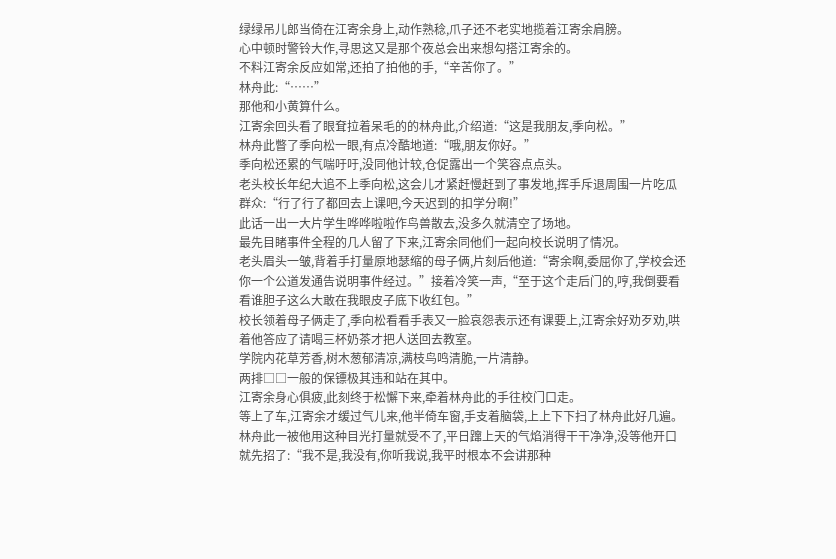绿绿吊儿郎当倚在江寄余身上,动作熟稔,爪子还不老实地揽着江寄余肩膀。
心中顿时警铃大作,寻思这又是那个夜总会出来想勾搭江寄余的。
不料江寄余反应如常,还拍了拍他的手,“辛苦你了。”
林舟此:“……”
那他和小黄算什么。
江寄余回头看了眼耷拉着呆毛的的林舟此,介绍道:“这是我朋友,季向松。”
林舟此瞥了季向松一眼,有点冷酷地道:“哦,朋友你好。”
季向松还累的气喘吁吁,没同他计较,仓促露出一个笑容点点头。
老头校长年纪大追不上季向松,这会儿才紧赶慢赶到了事发地,挥手斥退周围一片吃瓜群众:“行了行了都回去上课吧,今天迟到的扣学分啊!”
此话一出一大片学生哗哗啦啦作鸟兽散去,没多久就清空了场地。
最先目睹事件全程的几人留了下来,江寄余同他们一起向校长说明了情况。
老头眉头一皱,背着手打量原地瑟缩的母子俩,片刻后他道:“寄余啊,委屈你了,学校会还你一个公道发通告说明事件经过。”接着冷笑一声,“至于这个走后门的,哼,我倒要看看谁胆子这么大敢在我眼皮子底下收红包。”
校长领着母子俩走了,季向松看看手表又一脸哀怨表示还有课要上,江寄余好劝歹劝,哄着他答应了请喝三杯奶茶才把人送回去教室。
学院内花草芳香,树木葱郁清凉,满枝鸟鸣清脆,一片清静。
两排□□一般的保镖极其违和站在其中。
江寄余身心俱疲,此刻终于松懈下来,牵着林舟此的手往校门口走。
等上了车,江寄余才缓过气儿来,他半倚车窗,手支着脑袋,上上下下扫了林舟此好几遍。
林舟此一被他用这种目光打量就受不了,平日蹿上天的气焰消得干干净净,没等他开口就先招了:“我不是,我没有,你听我说,我平时根本不会讲那种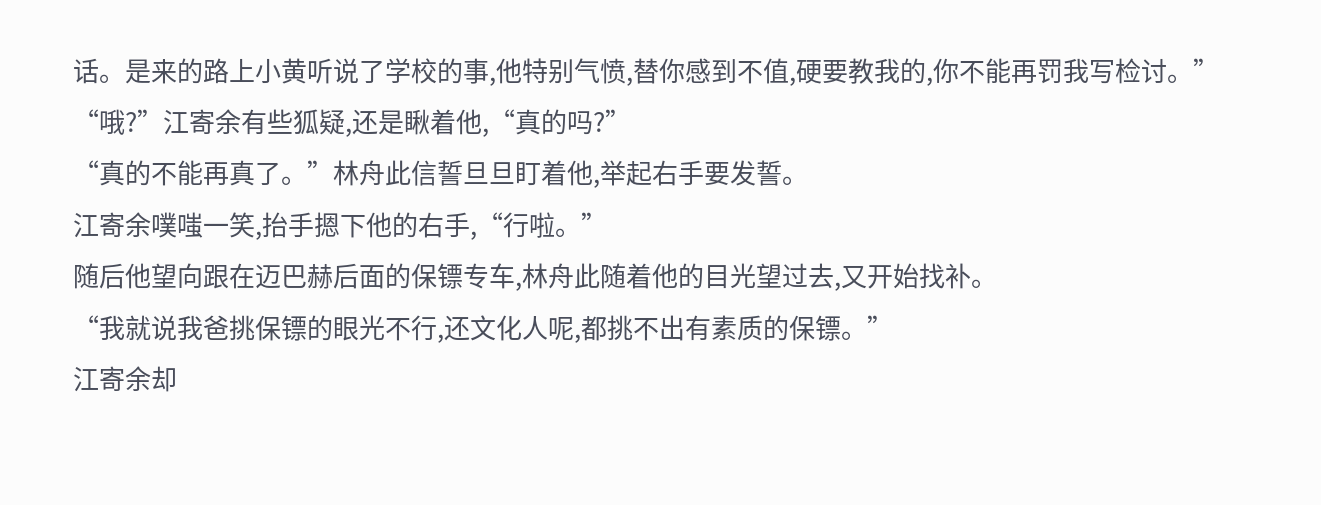话。是来的路上小黄听说了学校的事,他特别气愤,替你感到不值,硬要教我的,你不能再罚我写检讨。”
“哦?”江寄余有些狐疑,还是瞅着他,“真的吗?”
“真的不能再真了。”林舟此信誓旦旦盯着他,举起右手要发誓。
江寄余噗嗤一笑,抬手摁下他的右手,“行啦。”
随后他望向跟在迈巴赫后面的保镖专车,林舟此随着他的目光望过去,又开始找补。
“我就说我爸挑保镖的眼光不行,还文化人呢,都挑不出有素质的保镖。”
江寄余却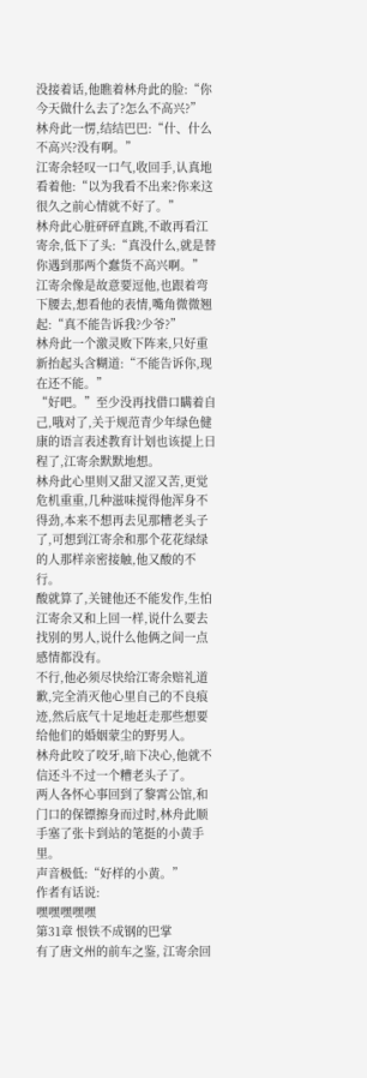没接着话,他瞧着林舟此的脸:“你今天做什么去了?怎么不高兴?”
林舟此一愣,结结巴巴:“什、什么不高兴?没有啊。”
江寄余轻叹一口气,收回手,认真地看着他:“以为我看不出来?你来这很久之前心情就不好了。”
林舟此心脏砰砰直跳,不敢再看江寄余,低下了头:“真没什么,就是替你遇到那两个蠢货不高兴啊。”
江寄余像是故意要逗他,也跟着弯下腰去,想看他的表情,嘴角微微翘起:“真不能告诉我?少爷?”
林舟此一个激灵败下阵来,只好重新抬起头含糊道:“不能告诉你,现在还不能。”
“好吧。”至少没再找借口瞒着自己,哦对了,关于规范青少年绿色健康的语言表述教育计划也该提上日程了,江寄余默默地想。
林舟此心里则又甜又涩又苦,更觉危机重重,几种滋味搅得他浑身不得劲,本来不想再去见那糟老头子了,可想到江寄余和那个花花绿绿的人那样亲密接触,他又酸的不行。
酸就算了,关键他还不能发作,生怕江寄余又和上回一样,说什么要去找别的男人,说什么他俩之间一点感情都没有。
不行,他必须尽快给江寄余赔礼道歉,完全消灭他心里自己的不良痕迹,然后底气十足地赶走那些想要给他们的婚姻蒙尘的野男人。
林舟此咬了咬牙,暗下决心,他就不信还斗不过一个糟老头子了。
两人各怀心事回到了黎霄公馆,和门口的保镖擦身而过时,林舟此顺手塞了张卡到站的笔挺的小黄手里。
声音极低:“好样的小黄。”
作者有话说:
嘿嘿嘿嘿嘿
第31章 恨铁不成钢的巴掌
有了唐文州的前车之鉴, 江寄余回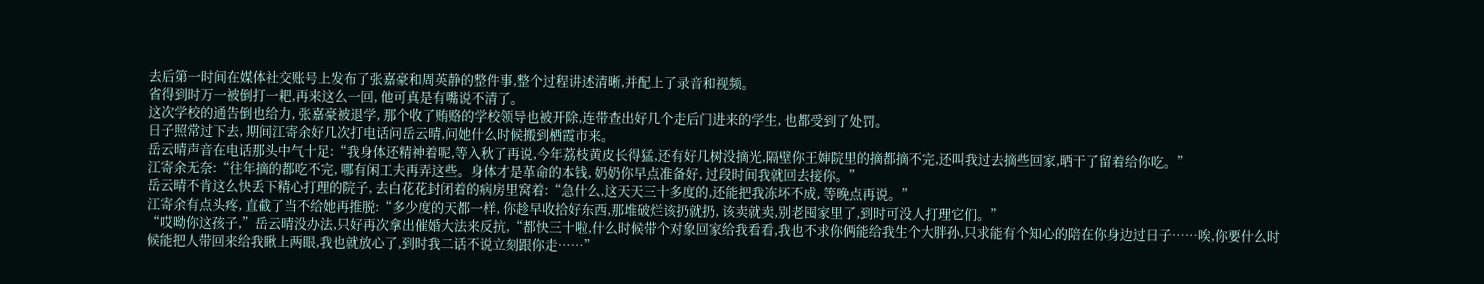去后第一时间在媒体社交账号上发布了张嘉豪和周英静的整件事,整个过程讲述清晰,并配上了录音和视频。
省得到时万一被倒打一耙,再来这么一回, 他可真是有嘴说不清了。
这次学校的通告倒也给力, 张嘉豪被退学, 那个收了贿赂的学校领导也被开除,连带查出好几个走后门进来的学生, 也都受到了处罚。
日子照常过下去, 期间江寄余好几次打电话问岳云晴,问她什么时候搬到栖霞市来。
岳云晴声音在电话那头中气十足:“我身体还精神着呢,等入秋了再说,今年荔枝黄皮长得猛,还有好几树没摘光,隔壁你王婶院里的摘都摘不完,还叫我过去摘些回家,晒干了留着给你吃。”
江寄余无奈:“往年摘的都吃不完, 哪有闲工夫再弄这些。身体才是革命的本钱, 奶奶你早点准备好, 过段时间我就回去接你。”
岳云晴不肯这么快丢下精心打理的院子, 去白花花封闭着的病房里窝着:“急什么,这天天三十多度的,还能把我冻坏不成, 等晚点再说。”
江寄余有点头疼, 直截了当不给她再推脱:“多少度的天都一样, 你趁早收拾好东西,那堆破烂该扔就扔, 该卖就卖,别老囤家里了,到时可没人打理它们。”
“哎呦你这孩子,”岳云晴没办法,只好再次拿出催婚大法来反抗,“都快三十啦,什么时候带个对象回家给我看看,我也不求你俩能给我生个大胖孙,只求能有个知心的陪在你身边过日子……唉,你要什么时候能把人带回来给我瞅上两眼,我也就放心了,到时我二话不说立刻跟你走……”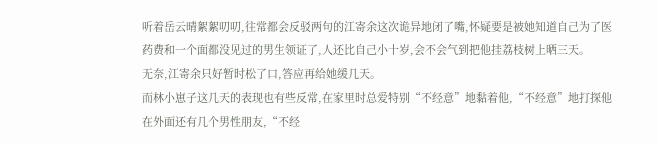听着岳云晴絮絮叨叨,往常都会反驳两句的江寄余这次诡异地闭了嘴,怀疑要是被她知道自己为了医药费和一个面都没见过的男生领证了,人还比自己小十岁,会不会气到把他挂荔枝树上晒三天。
无奈,江寄余只好暂时松了口,答应再给她缓几天。
而林小崽子这几天的表现也有些反常,在家里时总爱特别“不经意”地黏着他,“不经意”地打探他在外面还有几个男性朋友,“不经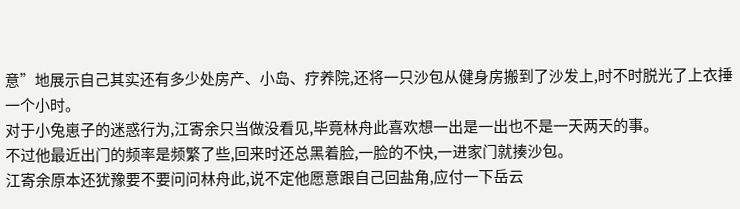意”地展示自己其实还有多少处房产、小岛、疗养院,还将一只沙包从健身房搬到了沙发上,时不时脱光了上衣捶一个小时。
对于小兔崽子的迷惑行为,江寄余只当做没看见,毕竟林舟此喜欢想一出是一出也不是一天两天的事。
不过他最近出门的频率是频繁了些,回来时还总黑着脸,一脸的不快,一进家门就揍沙包。
江寄余原本还犹豫要不要问问林舟此,说不定他愿意跟自己回盐角,应付一下岳云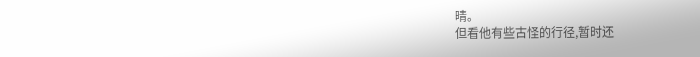晴。
但看他有些古怪的行径,暂时还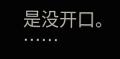是没开口。
……